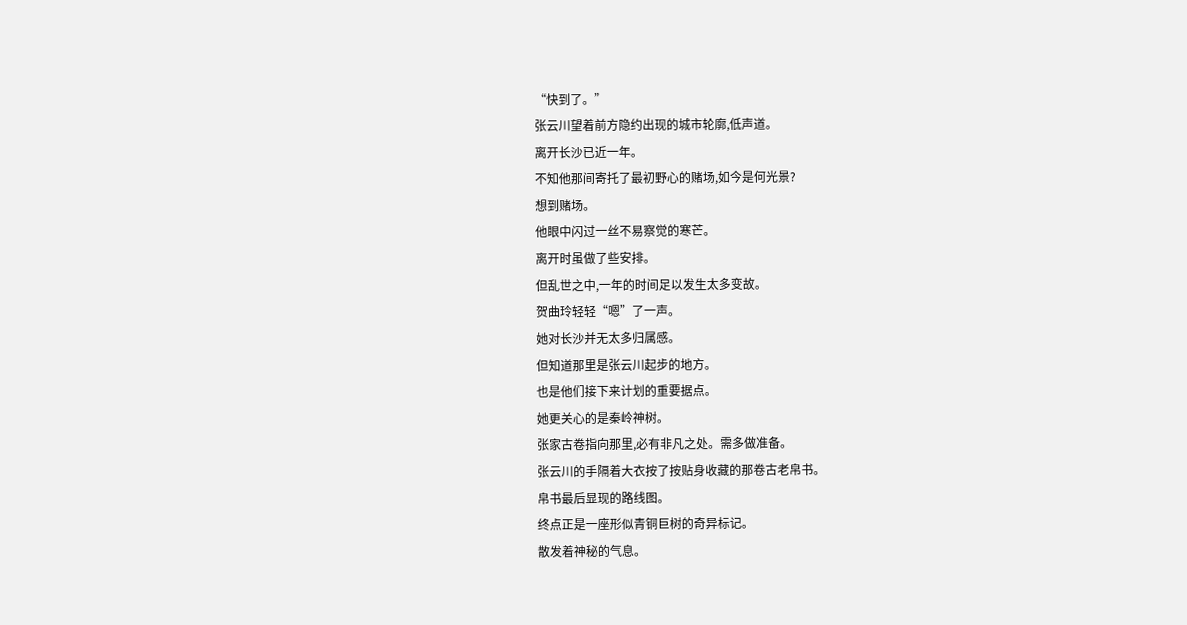“快到了。”
张云川望着前方隐约出现的城市轮廓,低声道。
离开长沙已近一年。
不知他那间寄托了最初野心的赌场,如今是何光景?
想到赌场。
他眼中闪过一丝不易察觉的寒芒。
离开时虽做了些安排。
但乱世之中,一年的时间足以发生太多变故。
贺曲玲轻轻“嗯”了一声。
她对长沙并无太多归属感。
但知道那里是张云川起步的地方。
也是他们接下来计划的重要据点。
她更关心的是秦岭神树。
张家古卷指向那里,必有非凡之处。需多做准备。
张云川的手隔着大衣按了按贴身收藏的那卷古老帛书。
帛书最后显现的路线图。
终点正是一座形似青铜巨树的奇异标记。
散发着神秘的气息。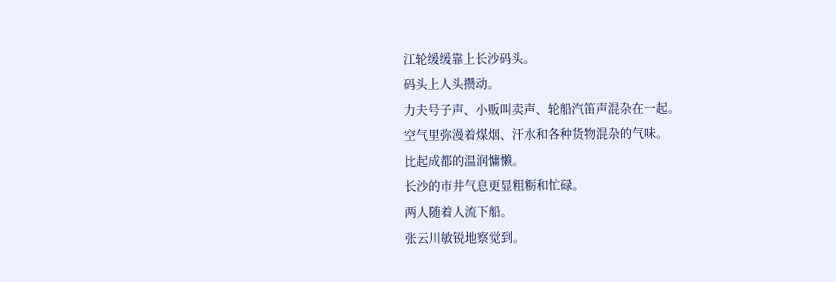江轮缓缓靠上长沙码头。
码头上人头攒动。
力夫号子声、小贩叫卖声、轮船汽笛声混杂在一起。
空气里弥漫着煤烟、汗水和各种货物混杂的气味。
比起成都的温润慵懒。
长沙的市井气息更显粗粝和忙碌。
两人随着人流下船。
张云川敏锐地察觉到。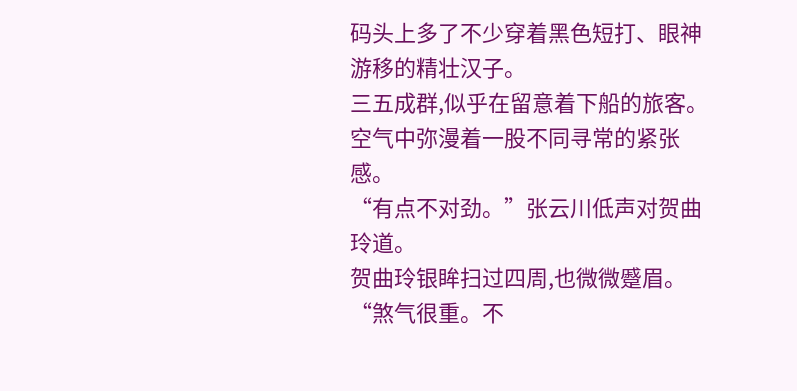码头上多了不少穿着黑色短打、眼神游移的精壮汉子。
三五成群,似乎在留意着下船的旅客。
空气中弥漫着一股不同寻常的紧张感。
“有点不对劲。”张云川低声对贺曲玲道。
贺曲玲银眸扫过四周,也微微蹙眉。
“煞气很重。不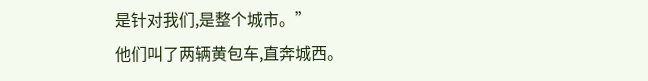是针对我们,是整个城市。”
他们叫了两辆黄包车,直奔城西。